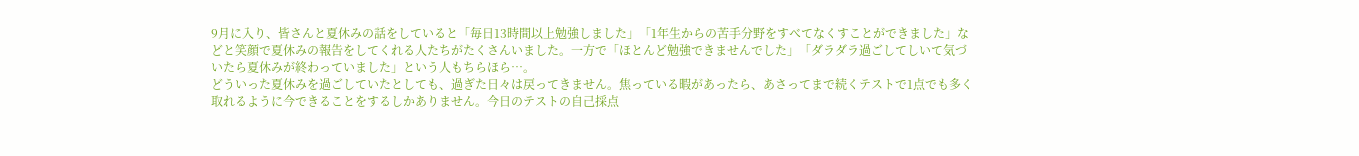9月に入り、皆さんと夏休みの話をしていると「毎日13時間以上勉強しました」「1年生からの苦手分野をすべてなくすことができました」などと笑顔で夏休みの報告をしてくれる人たちがたくさんいました。一方で「ほとんど勉強できませんでした」「ダラダラ過ごしてしいて気づいたら夏休みが終わっていました」という人もちらほら…。
どういった夏休みを過ごしていたとしても、過ぎた日々は戻ってきません。焦っている暇があったら、あさってまで続くテストで1点でも多く取れるように今できることをするしかありません。今日のテストの自己採点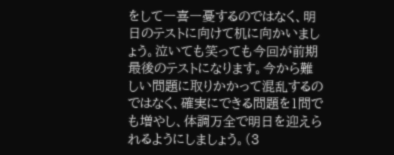をして一喜一憂するのではなく、明日のテストに向けて机に向かいましょう。泣いても笑っても今回が前期最後のテストになります。今から難しい問題に取りかかって混乱するのではなく、確実にできる問題を1問でも増やし、体調万全で明日を迎えられるようにしましょう。(3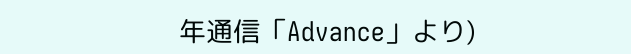年通信「Advance」より)